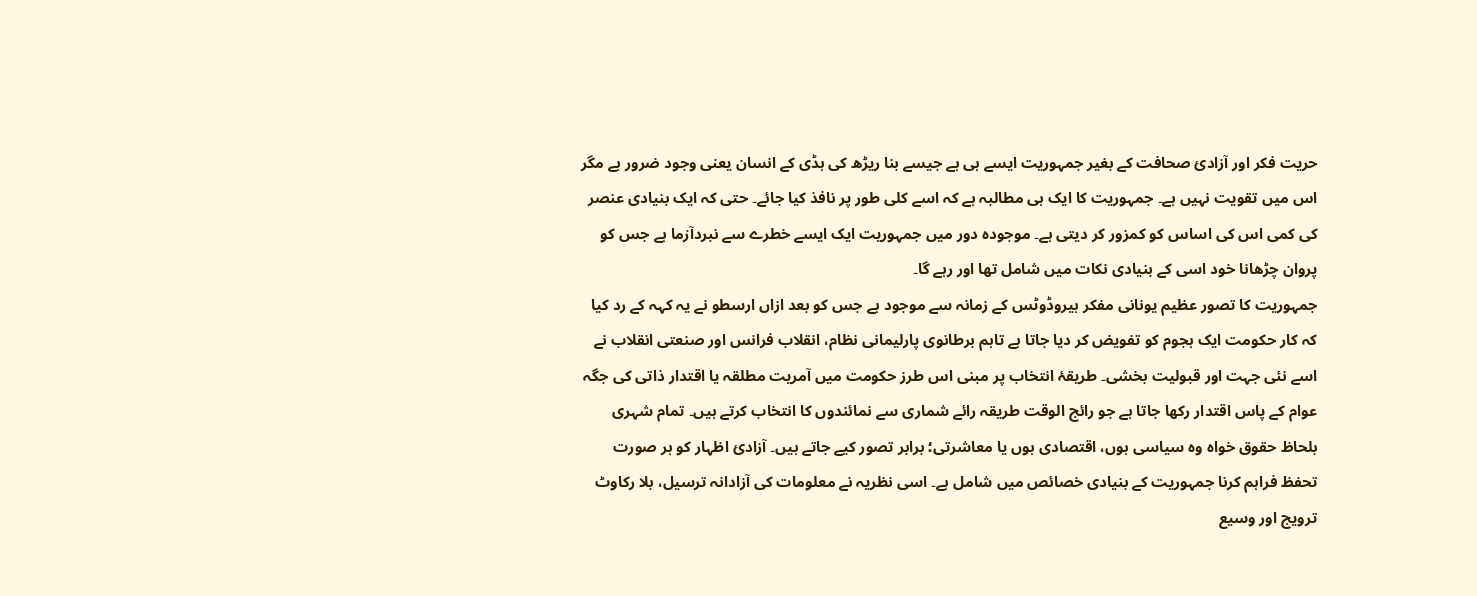حریت فکر اور آزادیٔ صحافت کے بغیر جمہوریت ایسے ہی ہے جیسے بنا ریڑھ کی ہڈی کے انسان یعنی وجود ضرور ہے مگر اس میں تقویت نہیں ہے۔ جمہوریت کا ایک ہی مطالبہ ہے کہ اسے کلی طور پر نافذ کیا جائے۔ حتی کہ ایک بنیادی عنصر کی کمی اس کی اساس کو کمزور کر دیتی ہے۔ موجودہ دور میں جمہوریت ایک ایسے خطرے سے نبردآزما ہے جس کو پروان چڑھانا خود اسی کے بنیادی نکات میں شامل تھا اور رہے گا۔
جمہوریت کا تصور عظیم یونانی مفکر ہیروڈوٹس کے زمانہ سے موجود ہے جس کو بعد ازاں ارسطو نے یہ کہہ کے رد کیا کہ کار حکومت ایک ہجوم کو تفویض کر دیا جاتا ہے تاہم برطانوی پارلیمانی نظام، انقلاب فرانس اور صنعتی انقلاب نے اسے نئی جہت اور قبولیت بخشی۔ طریقۂ انتخاب پر مبنی اس طرز حکومت میں آمریت مطلقہ یا اقتدار ذاتی کی جگہ عوام کے پاس اقتدار رکھا جاتا ہے جو رائج الوقت طریقہ رائے شماری سے نمائندوں کا انتخاب کرتے ہیں۔ تمام شہری بلحاظ حقوق خواہ وہ سیاسی ہوں، اقتصادی ہوں یا معاشرتی؛ برابر تصور کیے جاتے ہیں۔ آزادیٔ اظہار کو ہر صورت تحفظ فراہم کرنا جمہوریت کے بنیادی خصائص میں شامل ہے۔ اسی نظریہ نے معلومات کی آزادانہ ترسیل، بلا رکاوٹ ترویج اور وسیع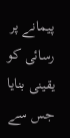پیمانے پر رسائی کو یقینی بنایا جس سے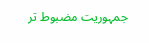جمہوریت مضبوط تر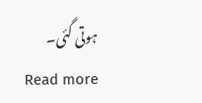ہوتی گئی۔
Read more